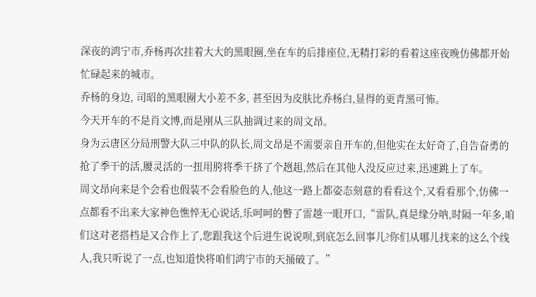深夜的鸿宁市,乔杨再次挂着大大的黑眼圈,坐在车的后排座位,无精打彩的看着这座夜晚仿佛都开始忙碌起来的城市。
乔杨的身边, 司昭的黑眼圈大小差不多, 甚至因为皮肤比乔杨白,显得的更青黑可怖。
今天开车的不是肖文博,而是刚从三队抽调过来的周文昂。
身为云唐区分局刑警大队三中队的队长,周文昂是不需要亲自开车的,但他实在太好奇了,自告奋勇的抢了季干的活,腰灵活的一扭用胯将季干挤了个趔趄,然后在其他人没反应过来,迅速跳上了车。
周文昂向来是个会看也假装不会看脸色的人,他这一路上都姿态刻意的看看这个,又看看那个,仿佛一点都看不出来大家神色憔悴无心说话,乐呵呵的瞥了雷越一眼开口,“雷队,真是缘分呐,时隔一年多,咱们这对老搭档是又合作上了,您跟我这个后进生说说呗,到底怎么回事儿?你们从哪儿找来的这么个线人,我只听说了一点,也知道快将咱们鸿宁市的天捅破了。”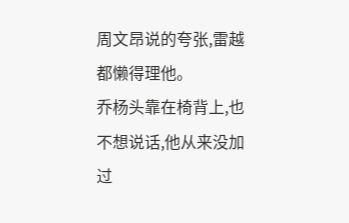周文昂说的夸张,雷越都懒得理他。
乔杨头靠在椅背上,也不想说话,他从来没加过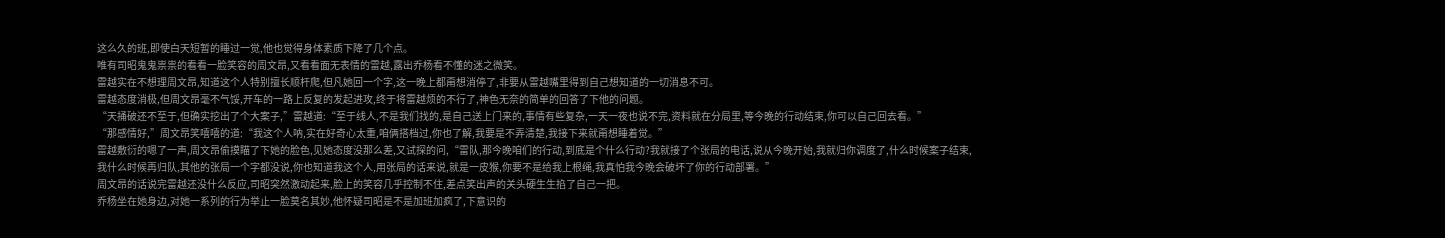这么久的班,即使白天短暂的睡过一觉,他也觉得身体素质下降了几个点。
唯有司昭鬼鬼祟祟的看看一脸笑容的周文昂,又看看面无表情的雷越,露出乔杨看不懂的迷之微笑。
雷越实在不想理周文昂,知道这个人特别擅长顺杆爬,但凡她回一个字,这一晚上都甭想消停了,非要从雷越嘴里得到自己想知道的一切消息不可。
雷越态度消极,但周文昂毫不气馁,开车的一路上反复的发起进攻,终于将雷越烦的不行了,神色无奈的简单的回答了下他的问题。
“天捅破还不至于,但确实挖出了个大案子,”雷越道:“至于线人,不是我们找的,是自己送上门来的,事情有些复杂,一天一夜也说不完,资料就在分局里,等今晚的行动结束,你可以自己回去看。”
“那感情好,”周文昂笑嘻嘻的道:“我这个人呐,实在好奇心太重,咱俩搭档过,你也了解,我要是不弄清楚,我接下来就甭想睡着觉。”
雷越敷衍的嗯了一声,周文昂偷摸瞄了下她的脸色,见她态度没那么差,又试探的问,“雷队,那今晚咱们的行动,到底是个什么行动?我就接了个张局的电话,说从今晚开始,我就归你调度了,什么时候案子结束,我什么时候再归队,其他的张局一个字都没说,你也知道我这个人,用张局的话来说,就是一皮猴,你要不是给我上根绳,我真怕我今晚会破坏了你的行动部署。”
周文昂的话说完雷越还没什么反应,司昭突然激动起来,脸上的笑容几乎控制不住,差点笑出声的关头硬生生掐了自己一把。
乔杨坐在她身边,对她一系列的行为举止一脸莫名其妙,他怀疑司昭是不是加班加疯了,下意识的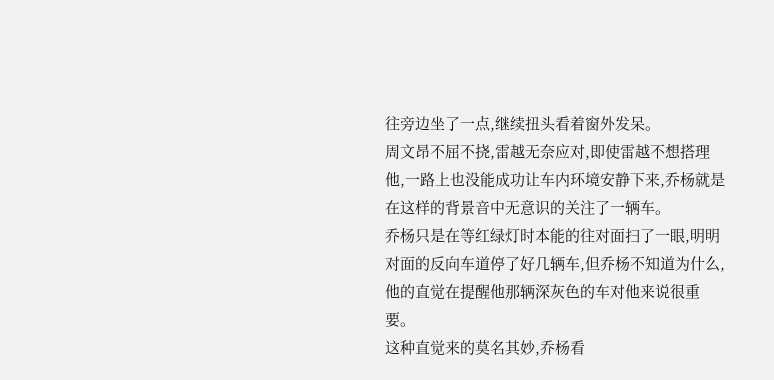往旁边坐了一点,继续扭头看着窗外发呆。
周文昂不屈不挠,雷越无奈应对,即使雷越不想搭理他,一路上也没能成功让车内环境安静下来,乔杨就是在这样的背景音中无意识的关注了一辆车。
乔杨只是在等红绿灯时本能的往对面扫了一眼,明明对面的反向车道停了好几辆车,但乔杨不知道为什么,他的直觉在提醒他那辆深灰色的车对他来说很重要。
这种直觉来的莫名其妙,乔杨看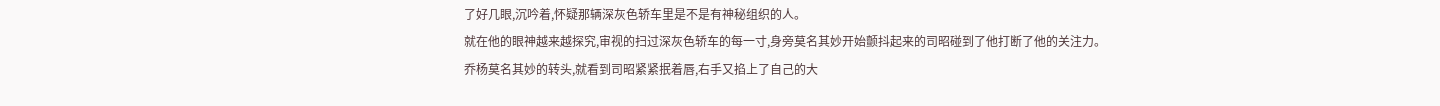了好几眼,沉吟着,怀疑那辆深灰色轿车里是不是有神秘组织的人。
就在他的眼神越来越探究,审视的扫过深灰色轿车的每一寸,身旁莫名其妙开始颤抖起来的司昭碰到了他打断了他的关注力。
乔杨莫名其妙的转头,就看到司昭紧紧抿着唇,右手又掐上了自己的大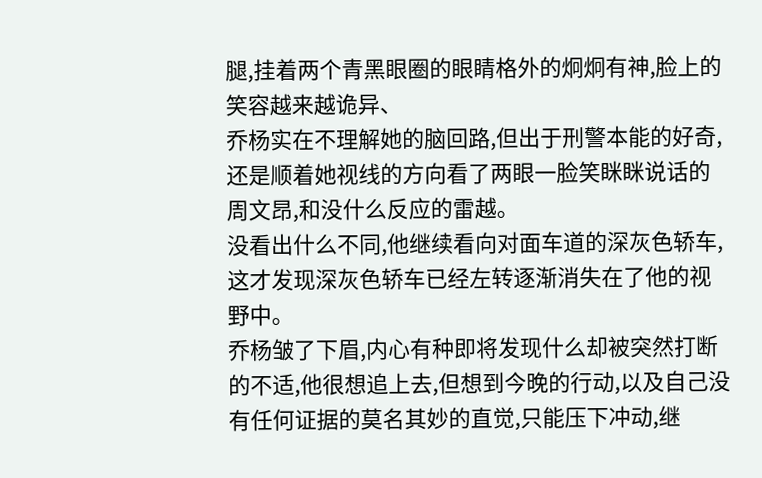腿,挂着两个青黑眼圈的眼睛格外的炯炯有神,脸上的笑容越来越诡异、
乔杨实在不理解她的脑回路,但出于刑警本能的好奇,还是顺着她视线的方向看了两眼一脸笑眯眯说话的周文昂,和没什么反应的雷越。
没看出什么不同,他继续看向对面车道的深灰色轿车,这才发现深灰色轿车已经左转逐渐消失在了他的视野中。
乔杨皱了下眉,内心有种即将发现什么却被突然打断的不适,他很想追上去,但想到今晚的行动,以及自己没有任何证据的莫名其妙的直觉,只能压下冲动,继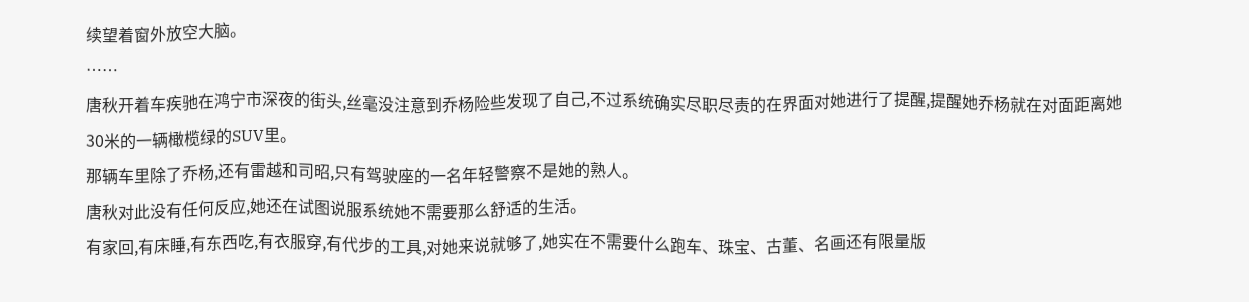续望着窗外放空大脑。
……
唐秋开着车疾驰在鸿宁市深夜的街头,丝毫没注意到乔杨险些发现了自己,不过系统确实尽职尽责的在界面对她进行了提醒,提醒她乔杨就在对面距离她30米的一辆橄榄绿的SUV里。
那辆车里除了乔杨,还有雷越和司昭,只有驾驶座的一名年轻警察不是她的熟人。
唐秋对此没有任何反应,她还在试图说服系统她不需要那么舒适的生活。
有家回,有床睡,有东西吃,有衣服穿,有代步的工具,对她来说就够了,她实在不需要什么跑车、珠宝、古董、名画还有限量版